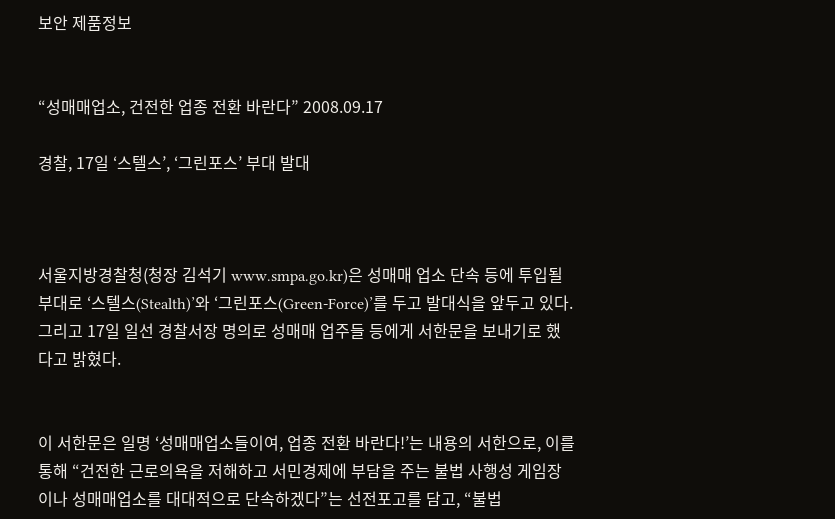보안 제품정보


“성매매업소, 건전한 업종 전환 바란다” 2008.09.17

경찰, 17일 ‘스텔스’, ‘그린포스’ 부대 발대



서울지방경찰청(청장 김석기 www.smpa.go.kr)은 성매매 업소 단속 등에 투입될 부대로 ‘스텔스(Stealth)’와 ‘그린포스(Green-Force)’를 두고 발대식을 앞두고 있다. 그리고 17일 일선 경찰서장 명의로 성매매 업주들 등에게 서한문을 보내기로 했다고 밝혔다.


이 서한문은 일명 ‘성매매업소들이여, 업종 전환 바란다!’는 내용의 서한으로, 이를 통해 “건전한 근로의욕을 저해하고 서민경제에 부담을 주는 불법 사행성 게임장이나 성매매업소를 대대적으로 단속하겠다”는 선전포고를 담고, “불법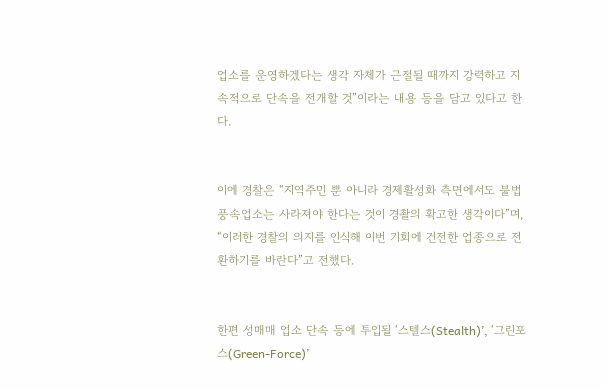업소를 운영하겠다는 생각 자체가 근절될 때까지 강력하고 지속적으로 단속을 전개할 것”이라는 내용 등을 담고 있다고 한다.


이에 경찰은 “지역주민 뿐 아니라 경제활성화 측면에서도 불법 풍속업소는 사라져야 한다는 것이 경촬의 확고한 생각이다”며, “이러한 경찰의 의지를 인식해 이번 기회에 건전한 업종으로 전환하기를 바란다”고 전했다.


한편 성매매 업소 단속 등에 투입될 ‘스텔스(Stealth)’, ‘그린포스(Green-Force)’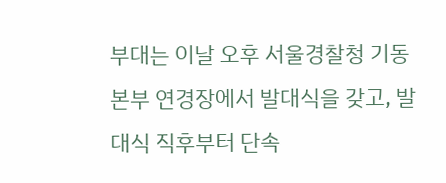부대는 이날 오후 서울경찰청 기동본부 연경장에서 발대식을 갖고, 발대식 직후부터 단속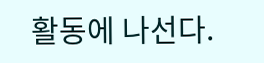활동에 나선다.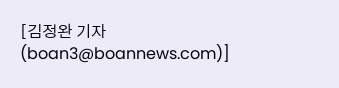[김정완 기자(boan3@boannews.com)]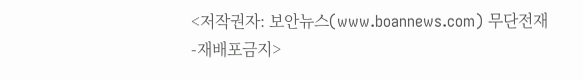<저작권자: 보안뉴스(www.boannews.com) 무단전재-재배포금지>